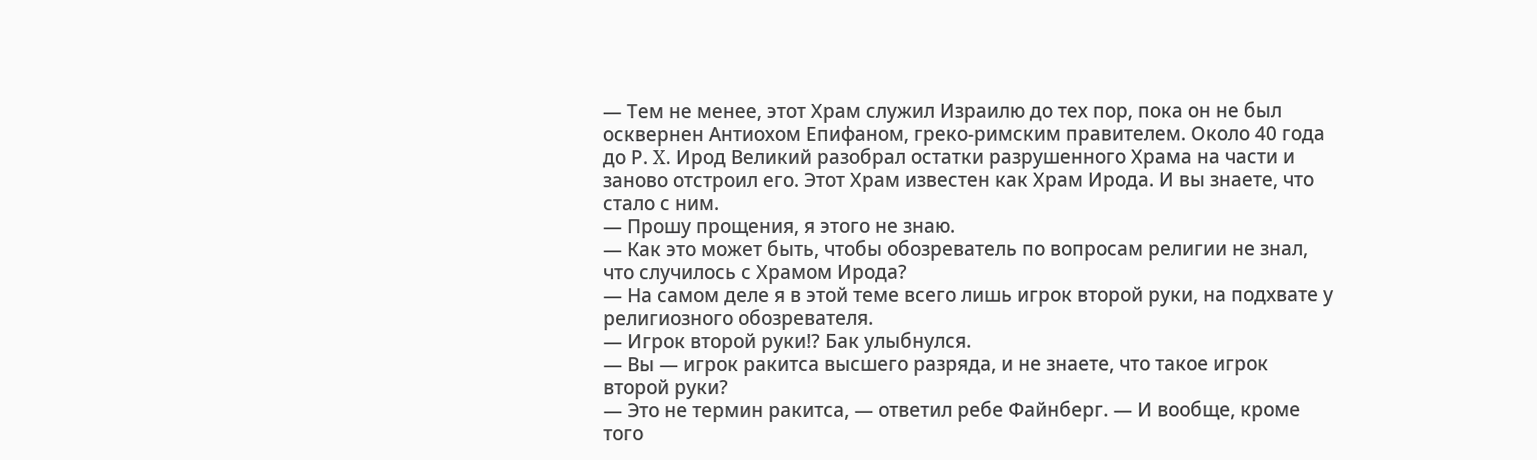— Тем не менее, этот Храм служил Израилю до тех пор, пока он не был осквернен Антиохом Епифаном, греко-римским правителем. Около 40 года до Р. X. Ирод Великий разобрал остатки разрушенного Храма на части и заново отстроил его. Этот Храм известен как Храм Ирода. И вы знаете, что стало с ним.
— Прошу прощения, я этого не знаю.
— Как это может быть, чтобы обозреватель по вопросам религии не знал, что случилось с Храмом Ирода?
— На самом деле я в этой теме всего лишь игрок второй руки, на подхвате у религиозного обозревателя.
— Игрок второй руки!? Бак улыбнулся.
— Вы — игрок ракитса высшего разряда, и не знаете, что такое игрок второй руки?
— Это не термин ракитса, — ответил ребе Файнберг. — И вообще, кроме того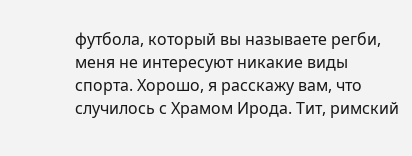футбола, который вы называете регби, меня не интересуют никакие виды спорта. Хорошо, я расскажу вам, что случилось с Храмом Ирода. Тит, римский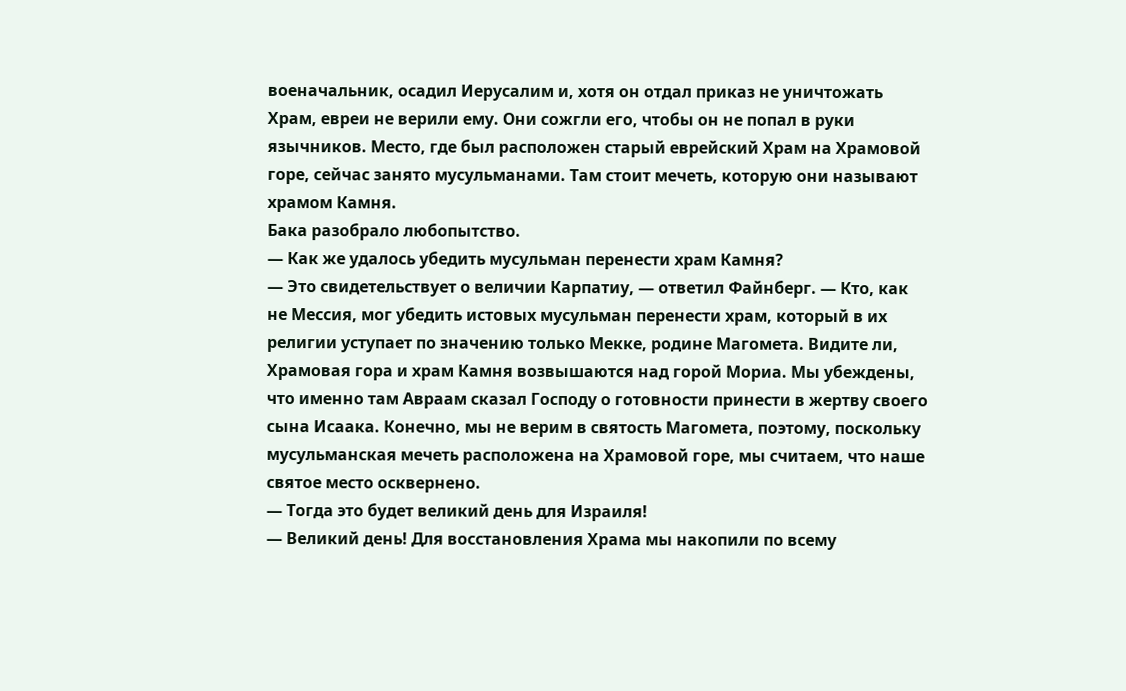военачальник, осадил Иерусалим и, хотя он отдал приказ не уничтожать Храм, евреи не верили ему. Они сожгли его, чтобы он не попал в руки язычников. Место, где был расположен старый еврейский Храм на Храмовой горе, сейчас занято мусульманами. Там стоит мечеть, которую они называют храмом Камня.
Бака разобрало любопытство.
— Как же удалось убедить мусульман перенести храм Камня?
— Это свидетельствует о величии Карпатиу, — ответил Файнберг. — Кто, как не Мессия, мог убедить истовых мусульман перенести храм, который в их религии уступает по значению только Мекке, родине Магомета. Видите ли, Храмовая гора и храм Камня возвышаются над горой Мориа. Мы убеждены, что именно там Авраам сказал Господу о готовности принести в жертву своего сына Исаака. Конечно, мы не верим в святость Магомета, поэтому, поскольку мусульманская мечеть расположена на Храмовой горе, мы считаем, что наше святое место осквернено.
— Тогда это будет великий день для Израиля!
— Великий день! Для восстановления Храма мы накопили по всему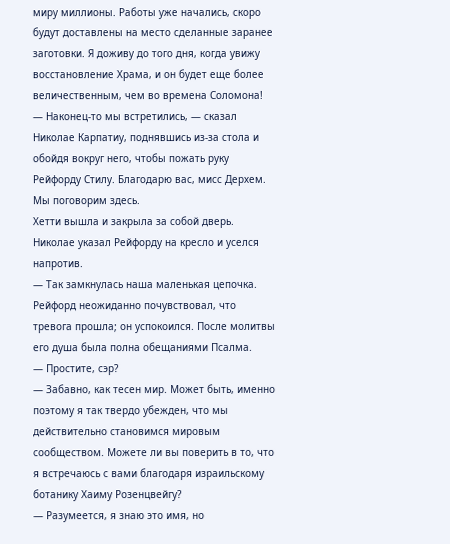миру миллионы. Работы уже начались, скоро будут доставлены на место сделанные заранее заготовки. Я доживу до того дня, когда увижу восстановление Храма, и он будет еще более величественным, чем во времена Соломона!
— Наконец-то мы встретились, — сказал Николае Карпатиу, поднявшись из-за стола и обойдя вокруг него, чтобы пожать руку Рейфорду Стилу. Благодарю вас, мисс Дерхем. Мы поговорим здесь.
Хетти вышла и закрыла за собой дверь. Николае указал Рейфорду на кресло и уселся напротив.
— Так замкнулась наша маленькая цепочка.
Рейфорд неожиданно почувствовал, что тревога прошла; он успокоился. После молитвы его душа была полна обещаниями Псалма.
— Простите, сэр?
— Забавно, как тесен мир. Может быть, именно поэтому я так твердо убежден, что мы действительно становимся мировым сообществом. Можете ли вы поверить в то, что я встречаюсь с вами благодаря израильскому ботанику Хаиму Розенцвейгу?
— Разумеется, я знаю это имя, но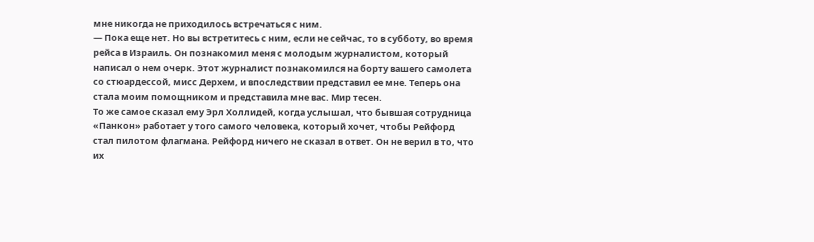мне никогда не приходилось встречаться с ним.
— Пока еще нет. Но вы встретитесь с ним, если не сейчас, то в субботу, во время рейса в Израиль. Он познакомил меня с молодым журналистом, который написал о нем очерк. Этот журналист познакомился на борту вашего самолета со стюардессой, мисс Дерхем, и впоследствии представил ее мне. Теперь она стала моим помощником и представила мне вас. Мир тесен.
То же самое сказал ему Эрл Холлидей, когда услышал, что бывшая сотрудница «Панкон» работает у того самого человека, который хочет, чтобы Рейфорд стал пилотом флагмана. Рейфорд ничего не сказал в ответ. Он не верил в то, что их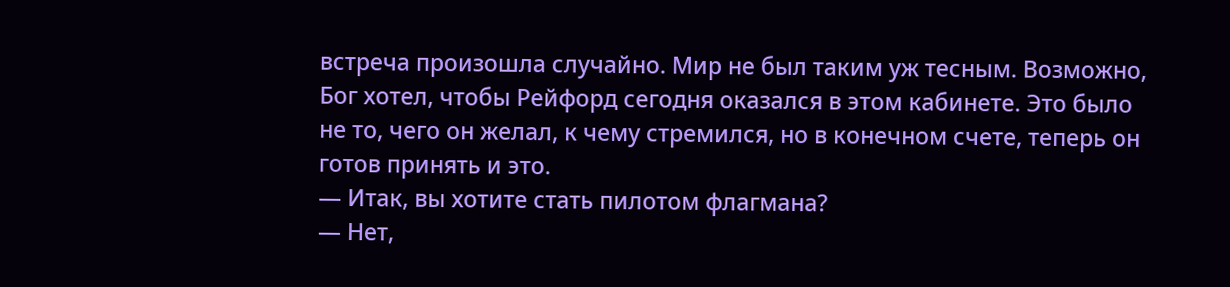встреча произошла случайно. Мир не был таким уж тесным. Возможно, Бог хотел, чтобы Рейфорд сегодня оказался в этом кабинете. Это было не то, чего он желал, к чему стремился, но в конечном счете, теперь он готов принять и это.
— Итак, вы хотите стать пилотом флагмана?
— Нет,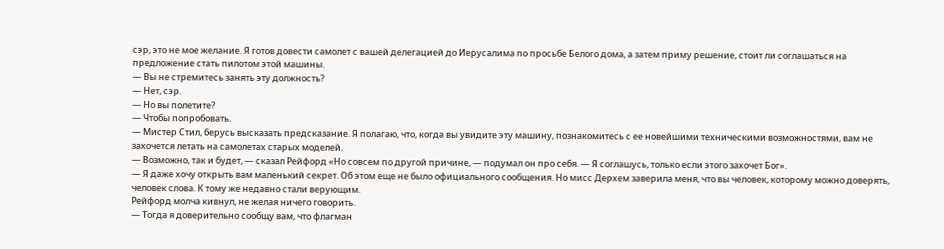сэр, это не мое желание. Я готов довести самолет с вашей делегацией до Иерусалима по просьбе Белого дома, а затем приму решение, стоит ли соглашаться на предложение стать пилотом этой машины.
— Вы не стремитесь занять эту должность?
— Нет, сэр.
— Но вы полетите?
— Чтобы попробовать.
— Мистер Стил, берусь высказать предсказание. Я полагаю, что, когда вы увидите эту машину, познакомитесь с ее новейшими техническими возможностями, вам не захочется летать на самолетах старых моделей.
— Возможно, так и будет, — сказал Рейфорд «Но совсем по другой причине, — подумал он про себя. — Я соглашусь, только если этого захочет Бог».
— Я даже хочу открыть вам маленький секрет. Об этом еще не было официального сообщения. Но мисс Дерхем заверила меня, что вы человек, которому можно доверять, человек слова. К тому же недавно стали верующим.
Рейфорд молча кивнул, не желая ничего говорить.
— Тогда я доверительно сообщу вам, что флагман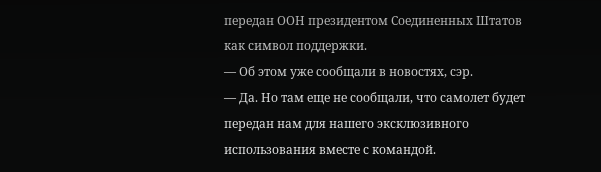передан ООН президентом Соединенных Штатов как символ поддержки.
— Об этом уже сообщали в новостях, сэр.
— Да. Но там еще не сообщали, что самолет будет передан нам для нашего эксклюзивного использования вместе с командой.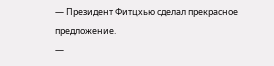— Президент Фитцхью сделал прекрасное предложение.
—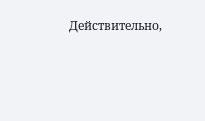Действительно,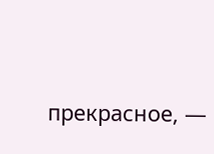прекрасное, —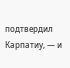подтвердил Карпатиу, — и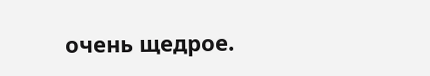очень щедрое.